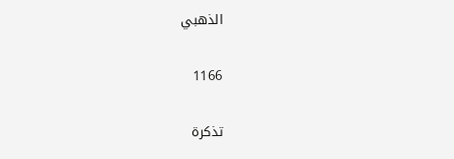الذهبي

1166

تذكرة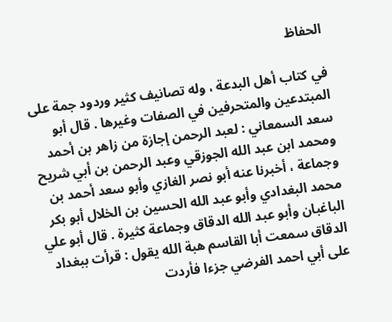الحفاظ

في كتاب أهل البدعة ، وله تصانيف كثير وردود جمة على المبتدعين والمتحرفين في الصفات وغيرها . قال أبو سعد السمعاني : لعبد الرحمن إجازة من زاهر بن أحمد ومحمد ابن عبد الله الجوزقي وعبد الرحمن بن أبي شريح وجماعة ، أخبرنا عنه أبو نصر الغازي وأبو سعد أحمد بن محمد البغدادي وأبو عبد الله الحسين بن الخلال أبو بكر الباغبان وأبو عبد الله الدقاق وجماعة كثيرة . قال أبو علي الدقاق سمعت أبا القاسم هبة الله يقول : قرأت ببغداد على أبي احمد الفرضي جزءا فأردت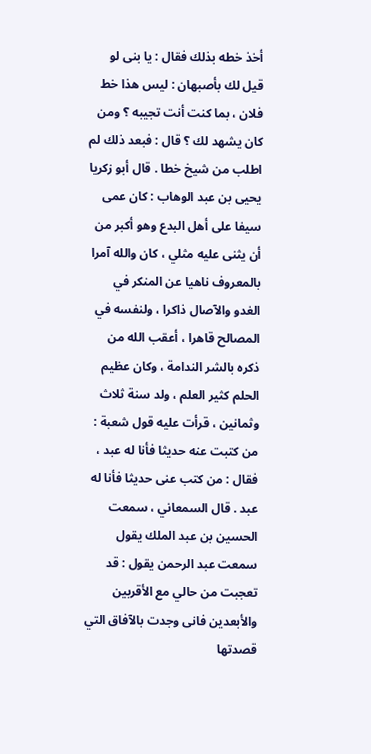أخذ خطه بذلك فقال : يا بنى لو قيل لك بأصبهان : ليس هذا خط فلان ، بما كنت أنت تجيبه ؟ ومن كان يشهد لك ؟ قال : فبعد ذلك لم اطلب من شيخ خطا . قال أبو زكريا يحيى بن عبد الوهاب : كان عمى سيفا على أهل البدع وهو أكبر من أن يثنى عليه مثلي ، كان والله آمرا بالمعروف ناهيا عن المنكر في الغدو والآصال ذاكرا ، ولنفسه في المصالح قاهرا ، أعقب الله من ذكره بالشر الندامة ، وكان عظيم الحلم كثير العلم ، ولد سنة ثلاث وثمانين ، قرأت عليه قول شعبة : من كتبت عنه حديثا فأنا له عبد ، فقال : من كتب عنى حديثا فأنا له عبد . قال السمعاني ، سمعت الحسين بن عبد الملك يقول سمعت عبد الرحمن يقول : قد تعجبت من حالي مع الأقربين والأبعدين فانى وجدت بالآفاق التي قصدتها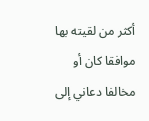أكثر من لقيته بها موافقا كان أو مخالفا دعاني إلى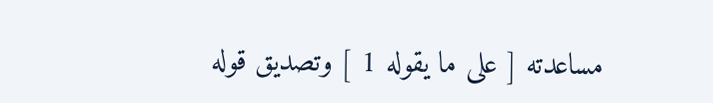مساعدته [ على ما يقوله 1 ] وتصديق قوله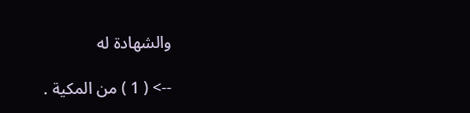والشهادة له

--> ( 1 ) من المكية .